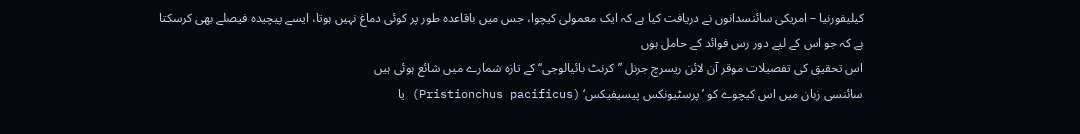کیلیفورنیا – امریکی سائنسدانوں نے دریافت کیا ہے کہ ایک معمولی کیچوا، جس میں باقاعدہ طور پر کوئی دماغ نہیں ہوتا، ایسے پیچیدہ فیصلے بھی کرسکتا ہے کہ جو اس کے لیے دور رس فوائد کے حامل ہوں
اس تحقیق کی تفصیلات موقر آن لائن ریسرچ جرنل ’’کرنٹ بائیالوجی‘‘ کے تازہ شمارے میں شائع ہوئی ہیں
سائنسی زبان میں اس کیچوے کو ’پرسٹیونکس پیسیفیکس‘ (Pristionchus pacificus) یا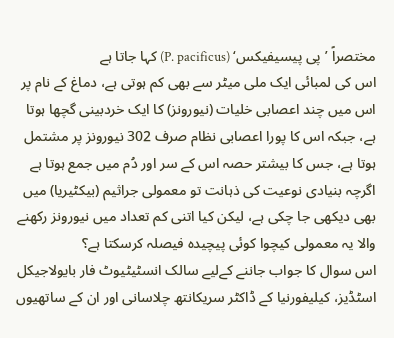مختصراً ’پی پیسیفیکس‘ (P. pacificus) کہا جاتا ہے
اس کی لمبائی ایک ملی میٹر سے بھی کم ہوتی ہے، دماغ کے نام پر اس میں چند اعصابی خلیات (نیورونز) کا ایک خردبینی گچھا ہوتا ہے، جبکہ اس کا پورا اعصابی نظام صرف 302 نیورونز پر مشتمل ہوتا ہے، جس کا بیشتر حصہ اس کے سر اور دُم میں جمع ہوتا ہے
اگرچہ بنیادی نوعیت کی ذہانت تو معمولی جراثیم (بیکٹیریا) میں بھی دیکھی جا چکی ہے، لیکن کیا اتنی کم تعداد میں نیورونز رکھنے والا یہ معمولی کیچوا کوئی پیچیدہ فیصلہ کرسکتا ہے؟
اس سوال کا جواب جاننے کےلیے سالک انسٹیٹیوٹ فار بایولاجیکل اسٹڈیز، کیلیفورنیا کے ڈاکٹر سریکانتھ چلاسانی اور ان کے ساتھیوں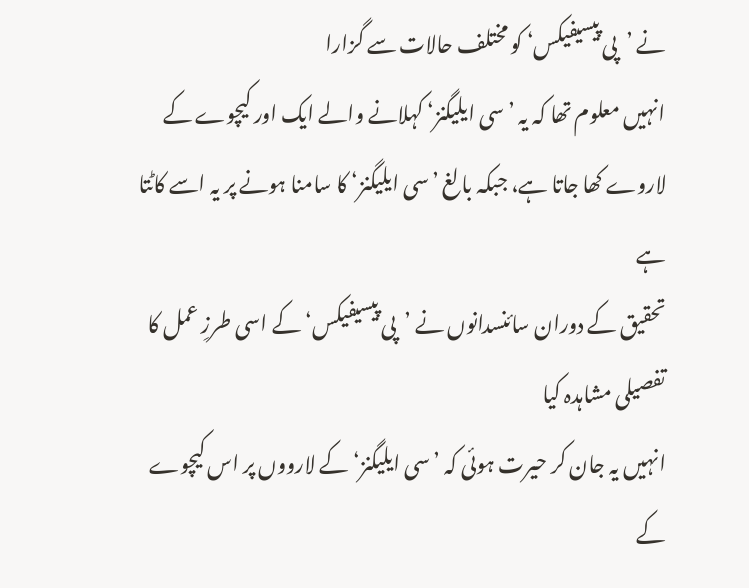نے ’پی پیسیفیکس‘ کو مختلف حالات سے گزارا
انہیں معلوم تھا کہ یہ ’سی ایلیگنز‘ کہلانے والے ایک اور کیچوے کے لاروے کھا جاتا ہے، جبکہ بالغ ’سی ایلیگنز‘ کا سامنا ہونے پر یہ اسے کاٹتا ہے
تحقیق کے دوران سائنسدانوں نے ’پی پیسیفیکس‘ کے اسی طرزِ عمل کا تفصیلی مشاہدہ کیا
انہیں یہ جان کر حیرت ہوئی کہ ’سی ایلیگنز‘ کے لارووں پر اس کیچوے کے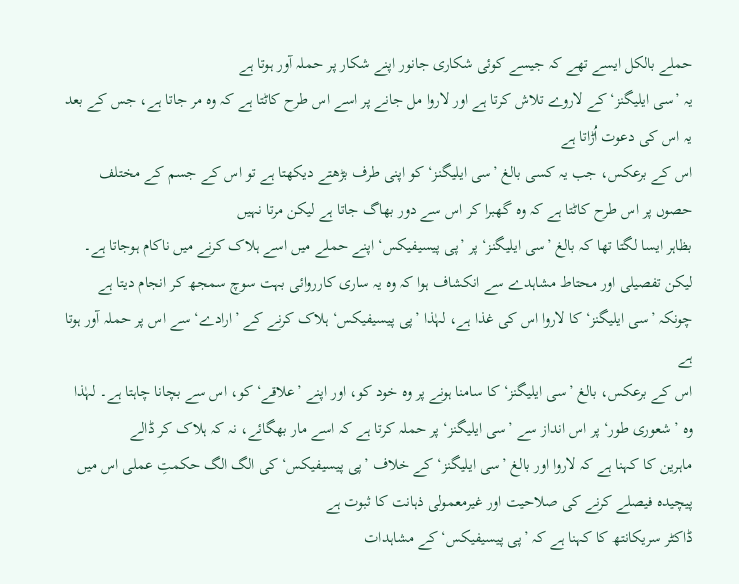حملے بالکل ایسے تھے کہ جیسے کوئی شکاری جانور اپنے شکار پر حملہ آور ہوتا ہے
یہ ’سی ایلیگنز‘ کے لاروے تلاش کرتا ہے اور لاروا مل جانے پر اسے اس طرح کاٹتا ہے کہ وہ مر جاتا ہے، جس کے بعد یہ اس کی دعوت اُڑاتا ہے
اس کے برعکس، جب یہ کسی بالغ ’سی ایلیگنز‘ کو اپنی طرف بڑھتے دیکھتا ہے تو اس کے جسم کے مختلف حصوں پر اس طرح کاٹتا ہے کہ وہ گھبرا کر اس سے دور بھاگ جاتا ہے لیکن مرتا نہیں
بظاہر ایسا لگتا تھا کہ بالغ ’سی ایلیگنز‘ پر ’پی پیسیفیکس‘ اپنے حملے میں اسے ہلاک کرنے میں ناکام ہوجاتا ہے۔
لیکن تفصیلی اور محتاط مشاہدے سے انکشاف ہوا کہ وہ یہ ساری کارروائی بہت سوچ سمجھ کر انجام دیتا ہے
چونکہ ’سی ایلیگنز‘ کا لاروا اس کی غذا ہے، لہٰذا ’پی پیسیفیکس‘ ہلاک کرنے کے ’ارادے‘ سے اس پر حملہ آور ہوتا ہے
اس کے برعکس، بالغ ’سی ایلیگنز‘ کا سامنا ہونے پر وہ خود کو، اور اپنے ’علاقے‘ کو، اس سے بچانا چاہتا ہے۔ لہٰذا وہ ’شعوری طور‘ پر اس انداز سے ’سی ایلیگنز‘ پر حملہ کرتا ہے کہ اسے مار بھگائے، نہ کہ ہلاک کر ڈالے
ماہرین کا کہنا ہے کہ لاروا اور بالغ ’سی ایلیگنز‘ کے خلاف ’پی پیسیفیکس‘ کی الگ الگ حکمتِ عملی اس میں پیچیدہ فیصلے کرنے کی صلاحیت اور غیرمعمولی ذہانت کا ثبوت ہے
ڈاکٹر سریکانتھ کا کہنا ہے کہ ’پی پیسیفیکس‘ کے مشاہدات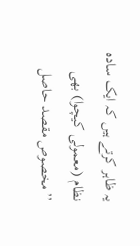یہ ظاہر کرتے ہیں کہ ایک سادہ نظام (معمولی کیچوا) بھی ’’مخصوص مقصد حاصل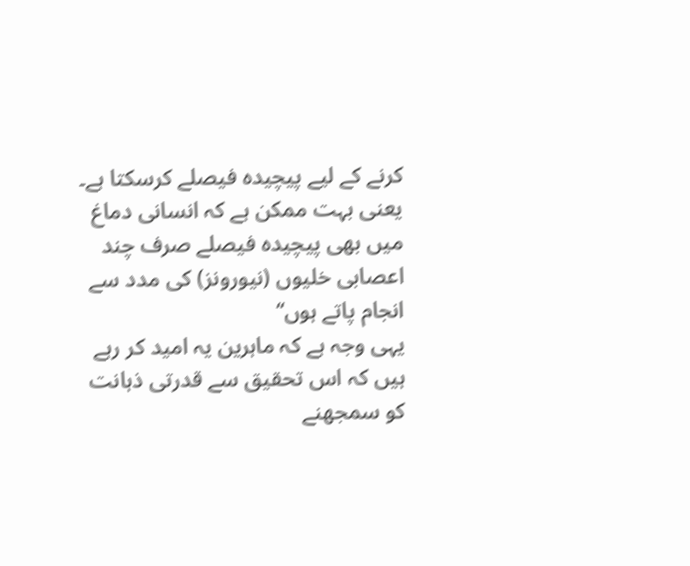کرنے کے لیے پیچیدہ فیصلے کرسکتا ہے۔ یعنی بہت ممکن ہے کہ انسانی دماغ میں بھی پیچیدہ فیصلے صرف چند اعصابی خلیوں (نیورونز) کی مدد سے انجام پاتے ہوں‘‘
یہی وجہ ہے کہ ماہرین یہ امید کر رہے ہیں کہ اس تحقیق سے قدرتی ذہانت کو سمجھنے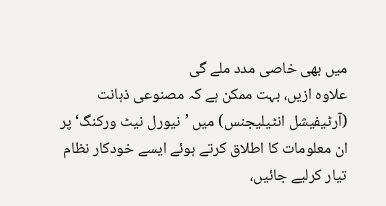میں بھی خاصی مدد ملے گی
علاوہ ازیں، بہت ممکن ہے کہ مصنوعی ذہانت (آرٹیفیشل انٹیلیجنس) میں ’نیورل نیٹ ورکنگ‘ پر ان معلومات کا اطلاق کرتے ہوئے ایسے خودکار نظام تیار کرلیے جائیں،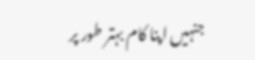جنہیں اپنا کام بہتر طور پر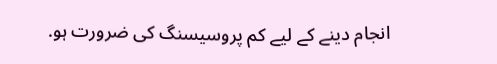انجام دینے کے لیے کم پروسیسنگ کی ضرورت ہو.